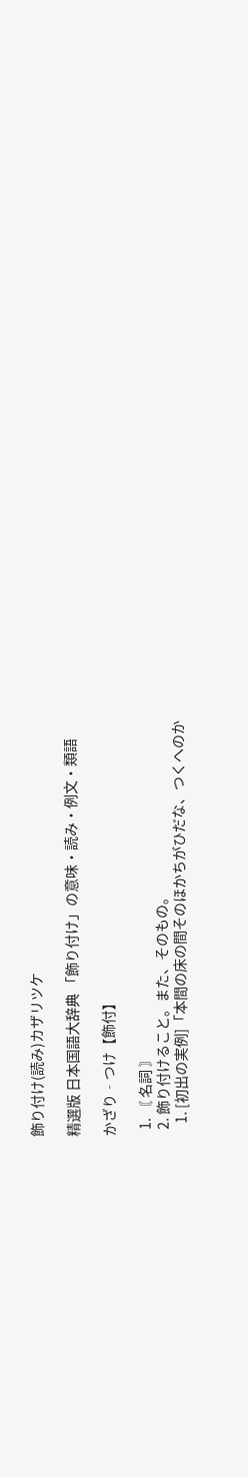飾り付け(読み)カザリツケ

精選版 日本国語大辞典 「飾り付け」の意味・読み・例文・類語

かざり‐つけ【飾付】

  1. 〘 名詞 〙
  2. 飾り付けること。また、そのもの。
    1. [初出の実例]「本間の床の間そのほかちがひだな、つくへのか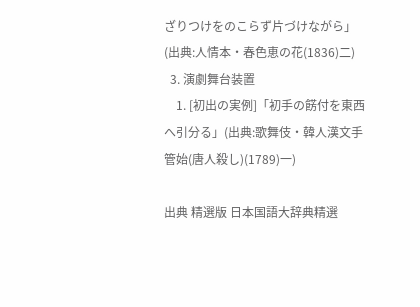ざりつけをのこらず片づけながら」(出典:人情本・春色恵の花(1836)二)
  3. 演劇舞台装置
    1. [初出の実例]「初手の餝付を東西へ引分る」(出典:歌舞伎・韓人漢文手管始(唐人殺し)(1789)一)

出典 精選版 日本国語大辞典精選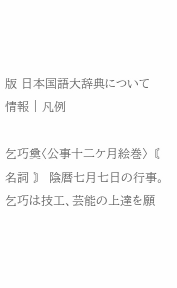版 日本国語大辞典について 情報 | 凡例

乞巧奠〈公事十二ケ月絵巻〉〘 名詞 〙 陰暦七月七日の行事。乞巧は技工、芸能の上達を願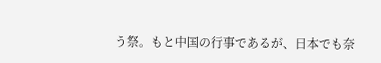う祭。もと中国の行事であるが、日本でも奈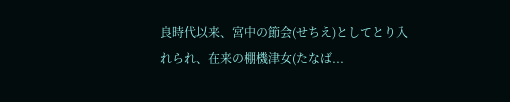良時代以来、宮中の節会(せちえ)としてとり入れられ、在来の棚機津女(たなば...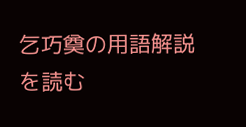乞巧奠の用語解説を読む